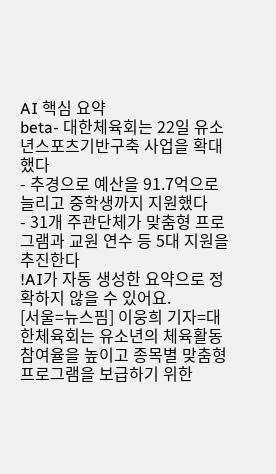AI 핵심 요약
beta- 대한체육회는 22일 유소년스포츠기반구축 사업을 확대했다
- 추경으로 예산을 91.7억으로 늘리고 중학생까지 지원했다
- 31개 주관단체가 맞춤형 프로그램과 교원 연수 등 5대 지원을 추진한다
!AI가 자동 생성한 요약으로 정확하지 않을 수 있어요.
[서울=뉴스핌] 이웅희 기자=대한체육회는 유소년의 체육활동 참여율을 높이고 종목별 맞춤형 프로그램을 보급하기 위한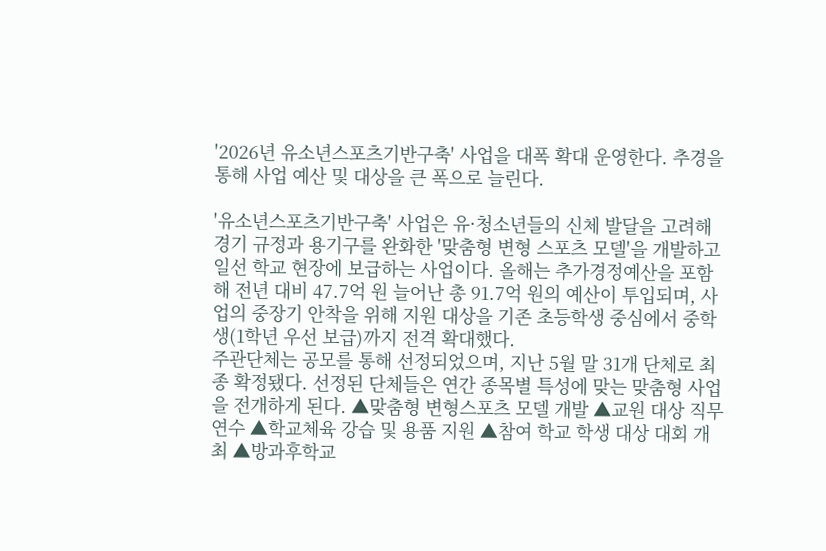'2026년 유소년스포츠기반구축' 사업을 대폭 확대 운영한다. 추경을 통해 사업 예산 및 대상을 큰 폭으로 늘린다.

'유소년스포츠기반구축' 사업은 유·청소년들의 신체 발달을 고려해 경기 규정과 용기구를 완화한 '맞춤형 변형 스포츠 모델'을 개발하고 일선 학교 현장에 보급하는 사업이다. 올해는 추가경정예산을 포함해 전년 대비 47.7억 원 늘어난 총 91.7억 원의 예산이 투입되며, 사업의 중장기 안착을 위해 지원 대상을 기존 초등학생 중심에서 중학생(1학년 우선 보급)까지 전격 확대했다.
주관단체는 공모를 통해 선정되었으며, 지난 5월 말 31개 단체로 최종 확정됐다. 선정된 단체들은 연간 종목별 특성에 맞는 맞춤형 사업을 전개하게 된다. ▲맞춤형 변형스포츠 모델 개발 ▲교원 대상 직무연수 ▲학교체육 강습 및 용품 지원 ▲참여 학교 학생 대상 대회 개최 ▲방과후학교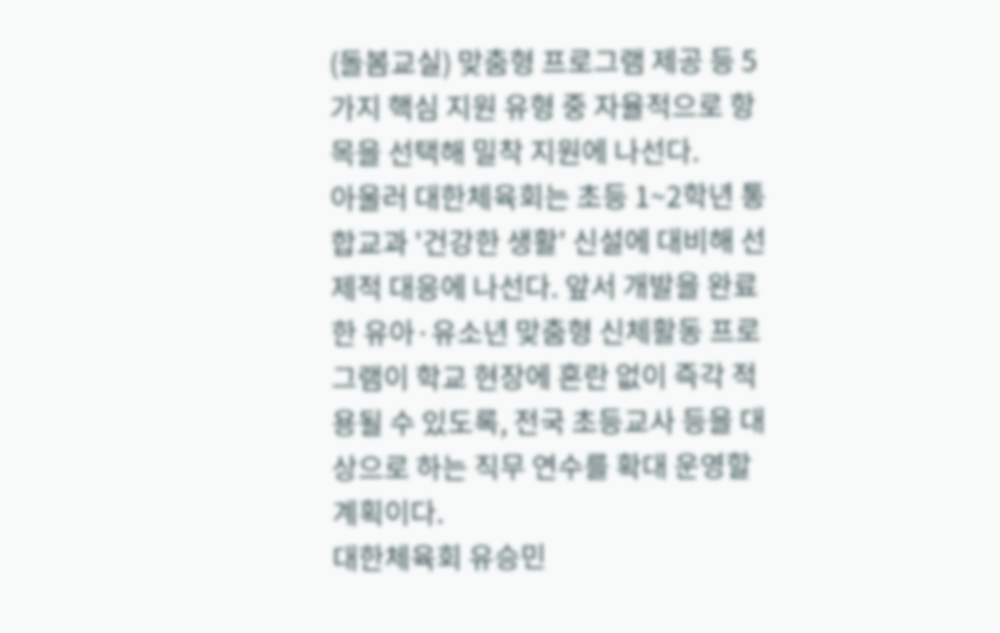(돌봄교실) 맞춤형 프로그램 제공 등 5가지 핵심 지원 유형 중 자율적으로 항목을 선택해 밀착 지원에 나선다.
아울러 대한체육회는 초등 1~2학년 통합교과 '건강한 생활' 신설에 대비해 선제적 대응에 나선다. 앞서 개발을 완료한 유아·유소년 맞춤형 신체활동 프로그램이 학교 현장에 혼란 없이 즉각 적용될 수 있도록, 전국 초등교사 등을 대상으로 하는 직무 연수를 확대 운영할 계획이다.
대한체육회 유승민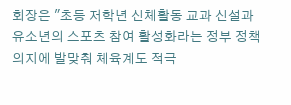회장은 "초등 저학년 신체활동 교과 신설과 유소년의 스포츠 참여 활성화라는 정부 정책 의지에 발맞춰 체육계도 적극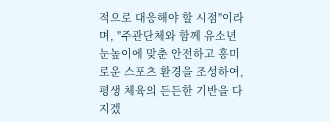적으로 대응해야 할 시점"이라며, "주관단체와 함께 유소년 눈높이에 맞춘 안전하고 흥미로운 스포츠 환경을 조성하여, 평생 체육의 든든한 기반을 다지겠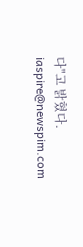다"고 밝혔다.
iaspire@newspim.com